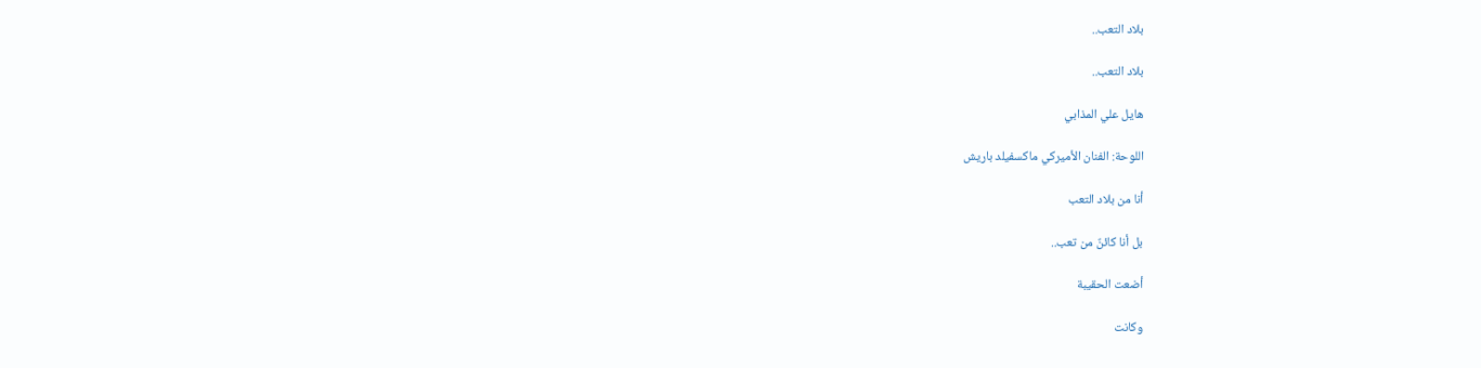بلاد التعب..

بلاد التعب..

هايل علي المذابي

اللوحة: الفنان الأميركي ماكسفيلد باريش

أنا من بلاد التعب

بل أنا كائنٌ من تعب..

أضعت الحقيبة

وكانت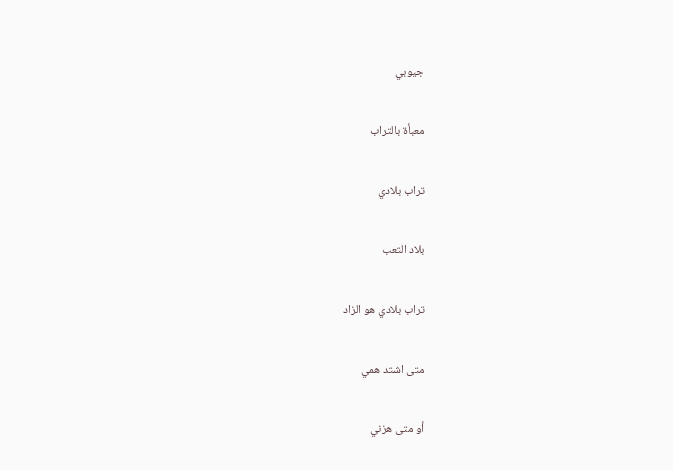جيوبي

معبأة بالتراب

تراب بلادي

بلاد التعب

تراب بلادي هو الزاد

متى اشتد همي

أو متى هزني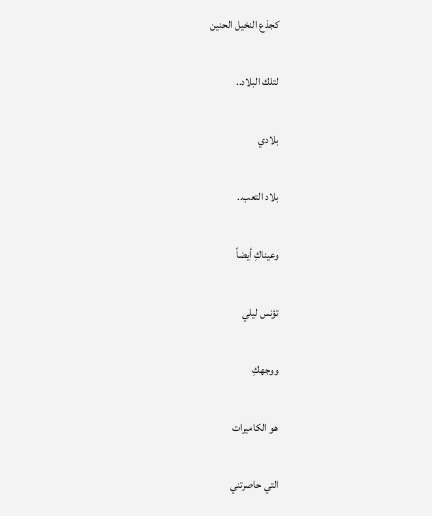كجذع النخيل الحنين

لتلك البلاد..

بلادي

بلاد التعب..

وعيناكِ أيضاً

تؤنس ليلي

ووجهكِ

هو الكاميرات

التي حاصرتني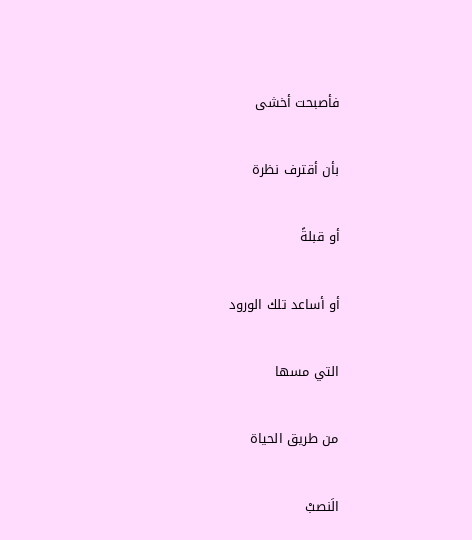فأصبحت أخشى

بأن أقترف نظرة

أو قبلةً

أو أساعد تلك الورود

التي مسها

من طريق الحياة

الَنصبْ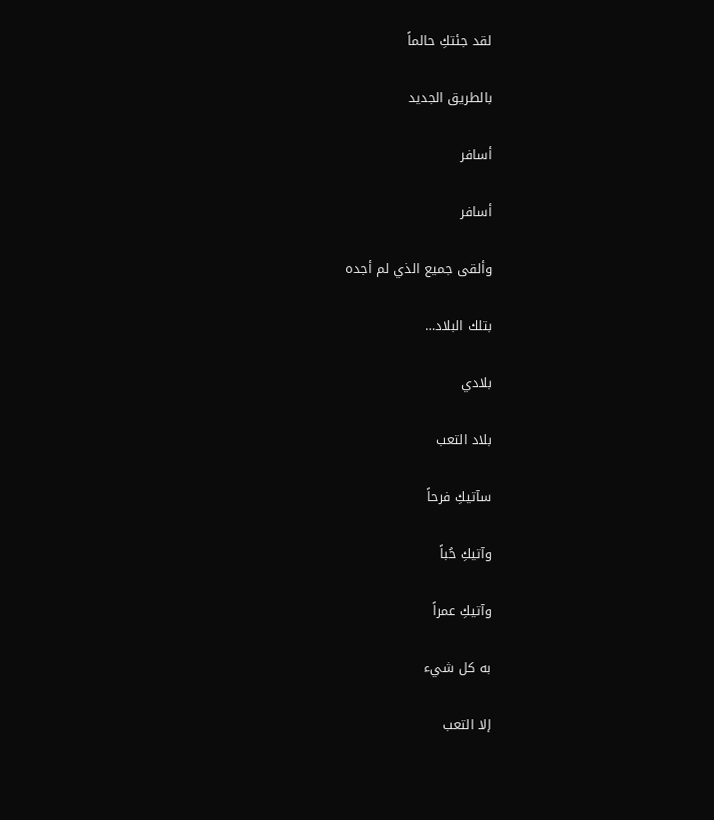لقد جئتكِ حالماً

بالطريق الجديد

أسافر

أسافر

وألقى جميع الذي لم أجده

بتلك البلاد…

بلادي

بلاد التعب

سآتيكِ فرحاً

وآتيكِ حُباً

وآتيكِ عمراً

به كل شيء

إلا التعب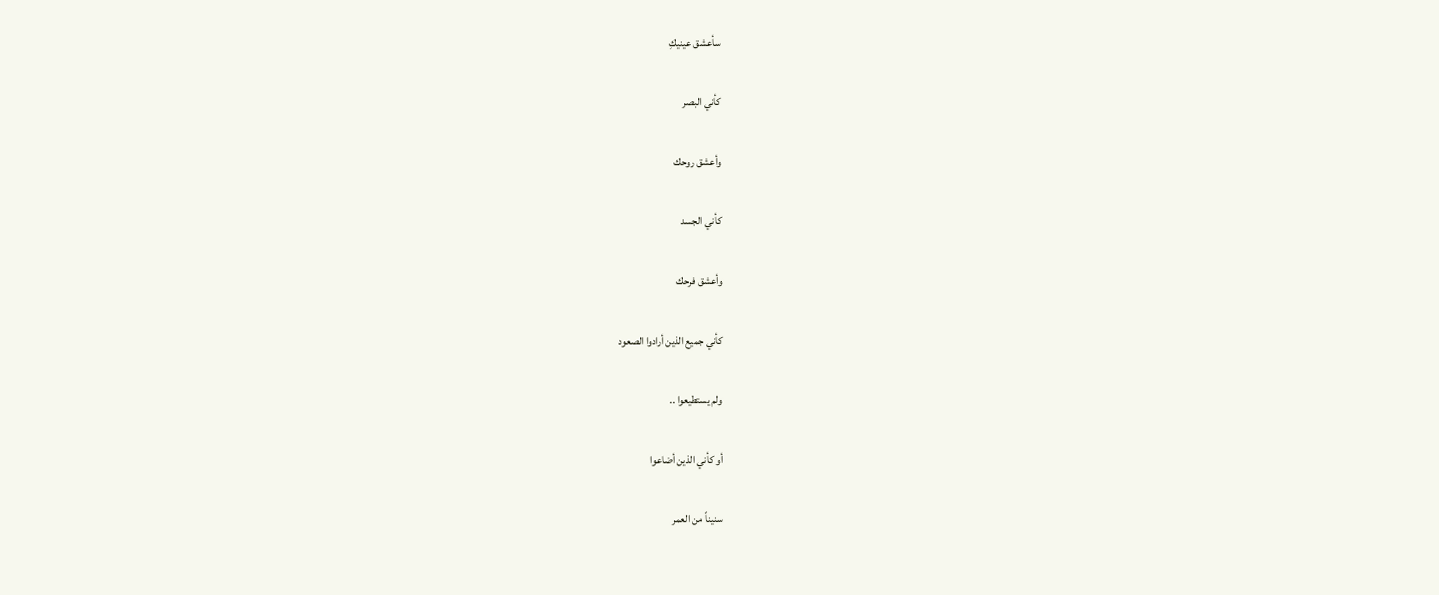سأعشق عينيكِ

كأني البصر

وأعشق روحك

كأني الجسد

وأعشق فرحك

كأني جميع الذين أرادوا الصعود

ولم يستطيعوا ..

أو كأني الذين أضاعوا

سنيناً من العمر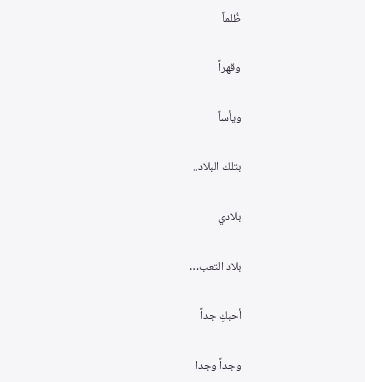ظُلماً

وقهراً

ويأساً

بتلك البلاد..

بلادي

بلاد التعب…

أحبكِ جداً

وجداً وجدا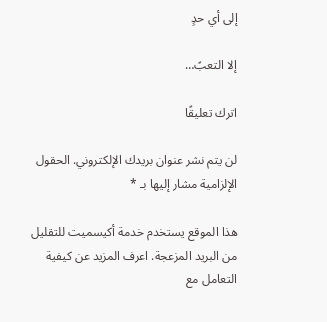إلى أي حدٍ

إلا التعبً…

اترك تعليقًا

لن يتم نشر عنوان بريدك الإلكتروني. الحقول الإلزامية مشار إليها بـ *

هذا الموقع يستخدم خدمة أكيسميت للتقليل من البريد المزعجة. اعرف المزيد عن كيفية التعامل مع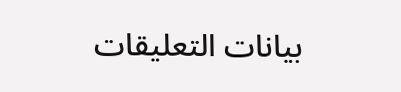بيانات التعليقات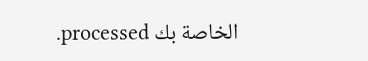الخاصة بك processed.